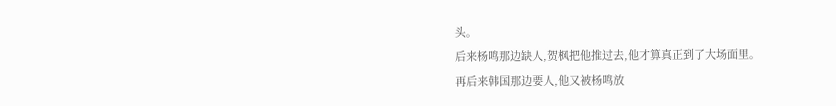头。
后来杨鸣那边缺人,贺枫把他推过去,他才算真正到了大场面里。
再后来韩国那边要人,他又被杨鸣放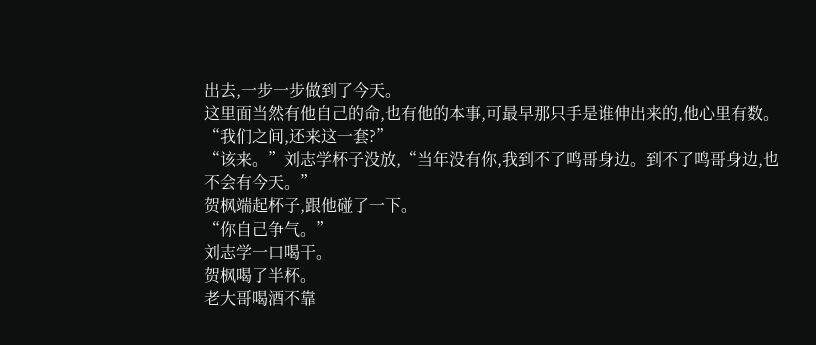出去,一步一步做到了今天。
这里面当然有他自己的命,也有他的本事,可最早那只手是谁伸出来的,他心里有数。
“我们之间,还来这一套?”
“该来。”刘志学杯子没放,“当年没有你,我到不了鸣哥身边。到不了鸣哥身边,也不会有今天。”
贺枫端起杯子,跟他碰了一下。
“你自己争气。”
刘志学一口喝干。
贺枫喝了半杯。
老大哥喝酒不靠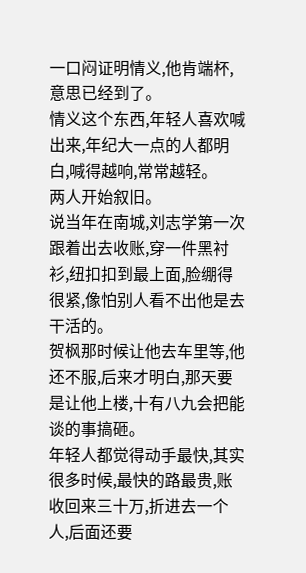一口闷证明情义,他肯端杯,意思已经到了。
情义这个东西,年轻人喜欢喊出来,年纪大一点的人都明白,喊得越响,常常越轻。
两人开始叙旧。
说当年在南城,刘志学第一次跟着出去收账,穿一件黑衬衫,纽扣扣到最上面,脸绷得很紧,像怕别人看不出他是去干活的。
贺枫那时候让他去车里等,他还不服,后来才明白,那天要是让他上楼,十有八九会把能谈的事搞砸。
年轻人都觉得动手最快,其实很多时候,最快的路最贵,账收回来三十万,折进去一个人,后面还要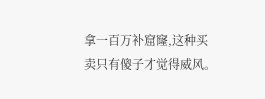拿一百万补窟窿,这种买卖只有傻子才觉得威风。